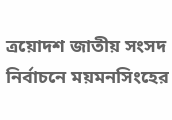ত্রয়োদশ জাতীয় সংসদ নির্বাচনে ময়মনসিংহের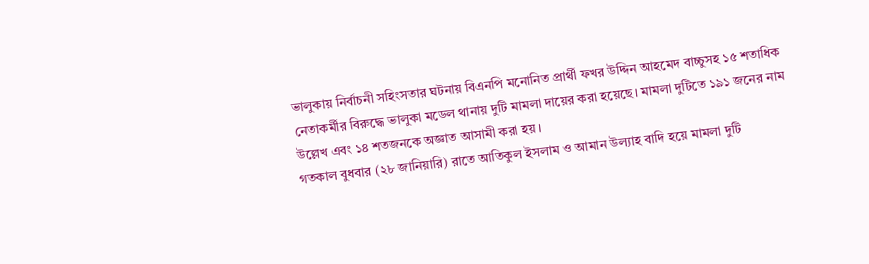ভালুকায় নির্বাচনী সহিংসতার ঘটনায় বিএনপি মনোনিত প্রার্থী ফখর উদ্দিন আহমেদ বাচ্চুসহ ১৫ শতাধিক নেতাকর্মীর বিরুদ্ধে ভালুকা মডেল থানায় দুটি মামলা দায়ের করা হয়েছে। মামলা দুটিতে ১৯১ জনের নাম উল্লেখ এবং ১৪ শতজনকে অজ্ঞাত আসামী করা হয়।
গতকাল বুধবার (২৮ জানিয়ারি) রাতে আতিকুল ইসলাম ও আমান উল্যাহ বাদি হয়ে মামলা দুটি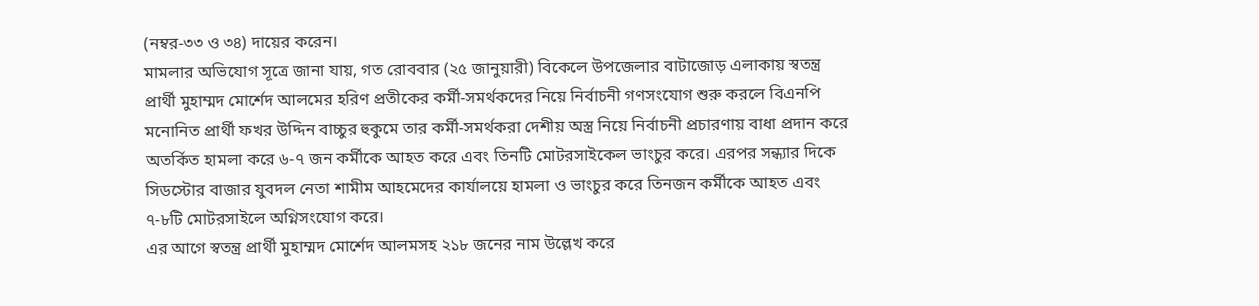(নম্বর-৩৩ ও ৩৪) দায়ের করেন।
মামলার অভিযোগ সূত্রে জানা যায়, গত রোববার (২৫ জানুয়ারী) বিকেলে উপজেলার বাটাজোড় এলাকায় স্বতন্ত্র প্রার্থী মুহাম্মদ মোর্শেদ আলমের হরিণ প্রতীকের কর্মী-সমর্থকদের নিয়ে নির্বাচনী গণসংযোগ শুরু করলে বিএনপি মনোনিত প্রার্থী ফখর উদ্দিন বাচ্চুর হুকুমে তার কর্মী-সমর্থকরা দেশীয় অস্ত্র নিয়ে নির্বাচনী প্রচারণায় বাধা প্রদান করে অতর্কিত হামলা করে ৬-৭ জন কর্মীকে আহত করে এবং তিনটি মোটরসাইকেল ভাংচুর করে। এরপর সন্ধ্যার দিকে সিডস্টোর বাজার যুবদল নেতা শামীম আহমেদের কার্যালয়ে হামলা ও ভাংচুর করে তিনজন কর্মীকে আহত এবং ৭-৮টি মোটরসাইলে অগ্নিসংযোগ করে।
এর আগে স্বতন্ত্র প্রার্থী মুহাম্মদ মোর্শেদ আলমসহ ২১৮ জনের নাম উল্লেখ করে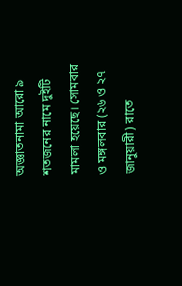অজ্ঞাতনামা আরো ৯ শতজনের নামে দুইটি মামলা হয়েছে। সোমবার ও মঙ্গলবার (২৬ ও ২৭ জানুয়ারী) রাতে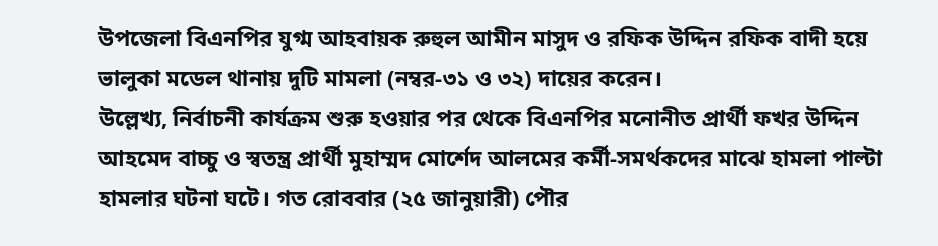উপজেলা বিএনপির যুগ্ম আহবায়ক রুহুল আমীন মাসুদ ও রফিক উদ্দিন রফিক বাদী হয়ে ভালুকা মডেল থানায় দুটি মামলা (নম্বর-৩১ ও ৩২) দায়ের করেন।
উল্লেখ্য, নির্বাচনী কার্যক্রম শুরু হওয়ার পর থেকে বিএনপির মনোনীত প্রার্থী ফখর উদ্দিন আহমেদ বাচ্চু ও স্বতন্ত্র প্রার্থী মুহাম্মদ মোর্শেদ আলমের কর্মী-সমর্থকদের মাঝে হামলা পাল্টা হামলার ঘটনা ঘটে। গত রোববার (২৫ জানুয়ারী) পৌর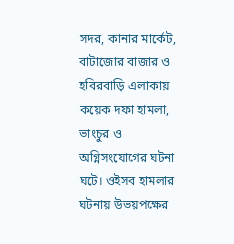সদর, কানার মার্কেট, বাটাজোর বাজার ও হবিরবাড়ি এলাকায় কয়েক দফা হামলা, ভাংচুর ও অগ্নিসংযোগের ঘটনা ঘটে। ওইসব হামলার ঘটনায় উভয়পক্ষের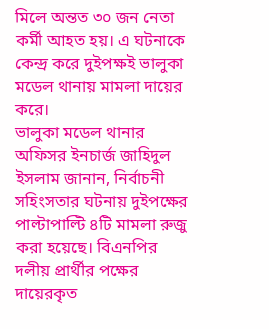মিলে অন্তত ৩০ জন নেতা কর্মী আহত হয়। এ ঘটনাকে কেন্দ্র করে দুইপক্ষই ভালুকা মডেল থানায় মামলা দায়ের করে।
ভালুকা মডেল থানার অফিসর ইনচার্জ জাহিদুল ইসলাম জানান, নির্বাচনী সহিংসতার ঘটনায় দুইপক্ষের পাল্টাপাল্টি ৪টি মামলা রুজু করা হয়েছে। বিএনপির দলীয় প্রার্থীর পক্ষের দায়েরকৃত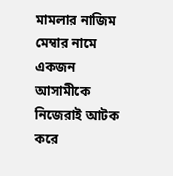মামলার নাজিম মেম্বার নামে একজন আসামীকে নিজেরাই আটক করে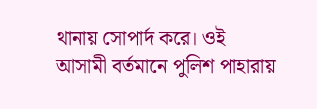থানায় সোপার্দ করে। ওই আসামী বর্তমানে পুলিশ পাহারায়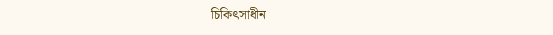চিকিৎসাধীন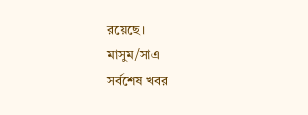রয়েছে।
মাসুম/সাএ
সর্বশেষ খবর